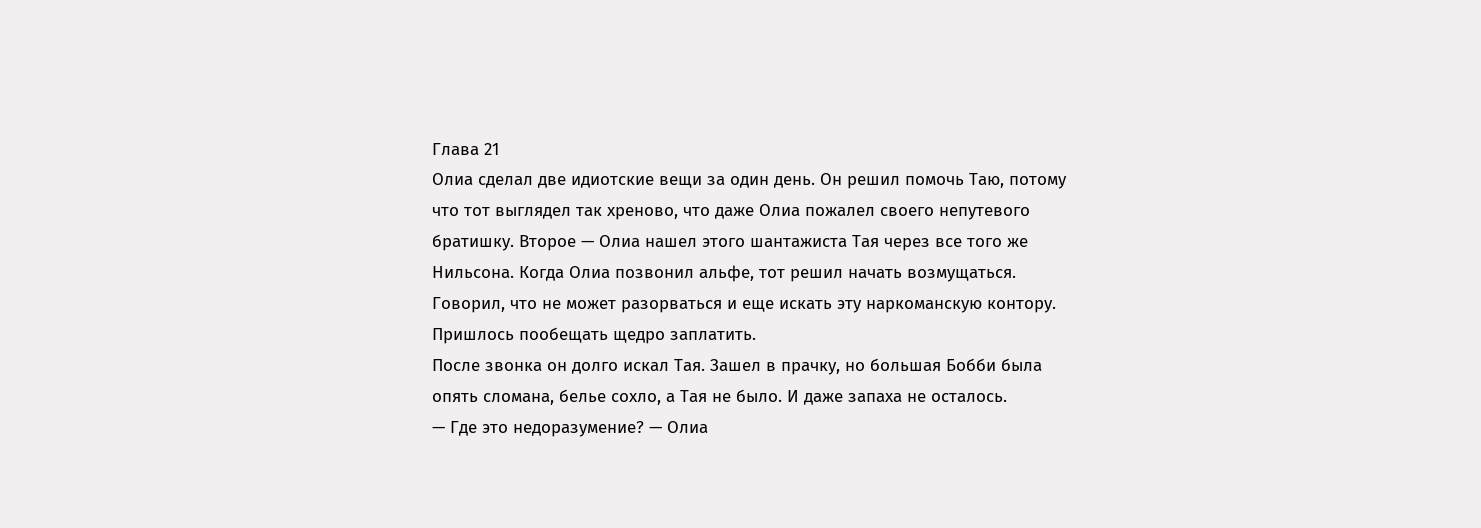Глава 21
Олиа сделал две идиотские вещи за один день. Он решил помочь Таю, потому что тот выглядел так хреново, что даже Олиа пожалел своего непутевого братишку. Второе — Олиа нашел этого шантажиста Тая через все того же Нильсона. Когда Олиа позвонил альфе, тот решил начать возмущаться. Говорил, что не может разорваться и еще искать эту наркоманскую контору. Пришлось пообещать щедро заплатить.
После звонка он долго искал Тая. Зашел в прачку, но большая Бобби была опять сломана, белье сохло, а Тая не было. И даже запаха не осталось.
— Где это недоразумение? — Олиа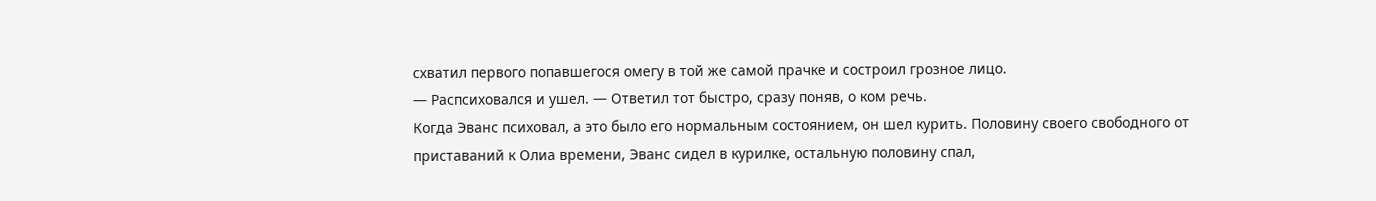схватил первого попавшегося омегу в той же самой прачке и состроил грозное лицо.
— Распсиховался и ушел. — Ответил тот быстро, сразу поняв, о ком речь.
Когда Эванс психовал, а это было его нормальным состоянием, он шел курить. Половину своего свободного от приставаний к Олиа времени, Эванс сидел в курилке, остальную половину спал,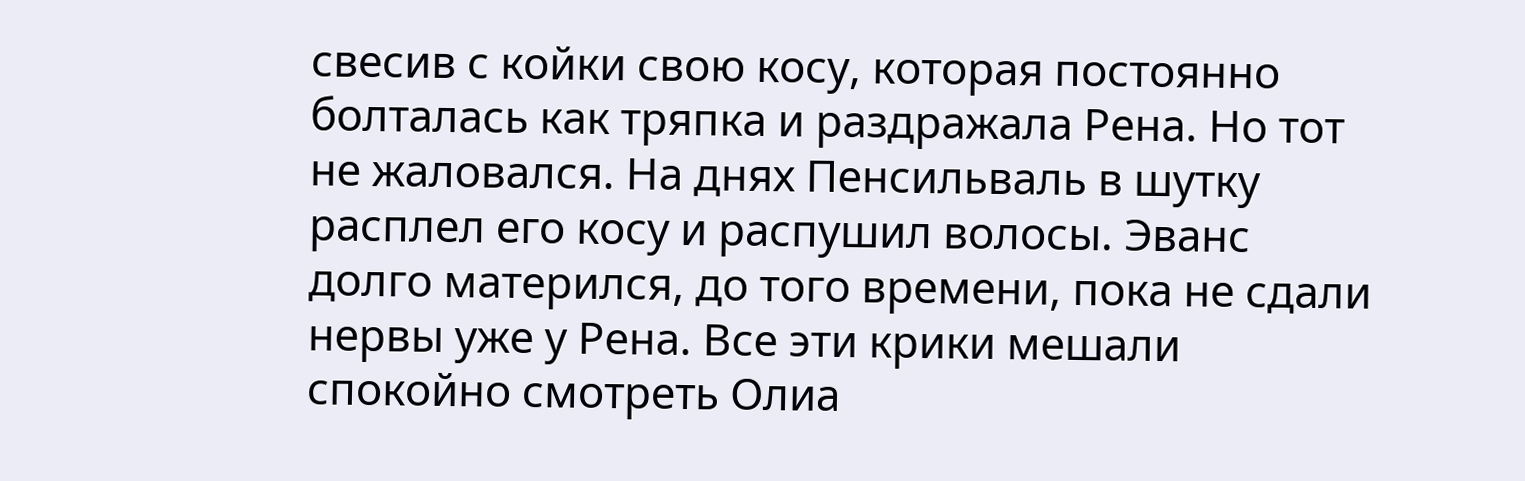свесив с койки свою косу, которая постоянно болталась как тряпка и раздражала Рена. Но тот не жаловался. На днях Пенсильваль в шутку расплел его косу и распушил волосы. Эванс долго матерился, до того времени, пока не сдали нервы уже у Рена. Все эти крики мешали спокойно смотреть Олиа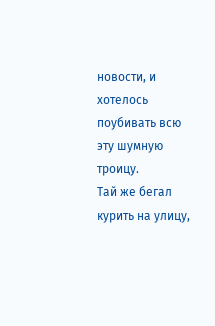новости, и хотелось поубивать всю эту шумную троицу.
Тай же бегал курить на улицу,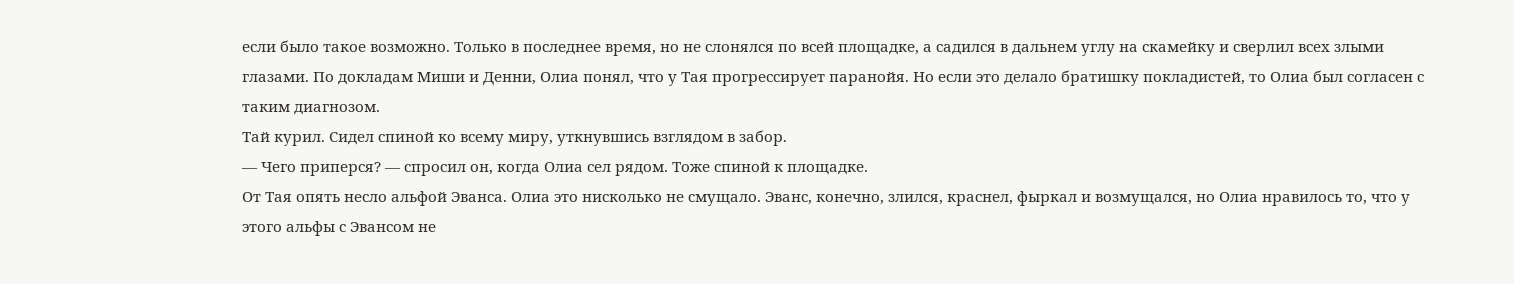если было такое возможно. Только в последнее время, но не слонялся по всей площадке, а садился в дальнем углу на скамейку и сверлил всех злыми глазами. По докладам Миши и Денни, Олиа понял, что у Тая прогрессирует паранойя. Но если это делало братишку покладистей, то Олиа был согласен с таким диагнозом.
Тай курил. Сидел спиной ко всему миру, уткнувшись взглядом в забор.
— Чего приперся? — спросил он, когда Олиа сел рядом. Тоже спиной к площадке.
От Тая опять несло альфой Эванса. Олиа это нисколько не смущало. Эванс, конечно, злился, краснел, фыркал и возмущался, но Олиа нравилось то, что у этого альфы с Эвансом не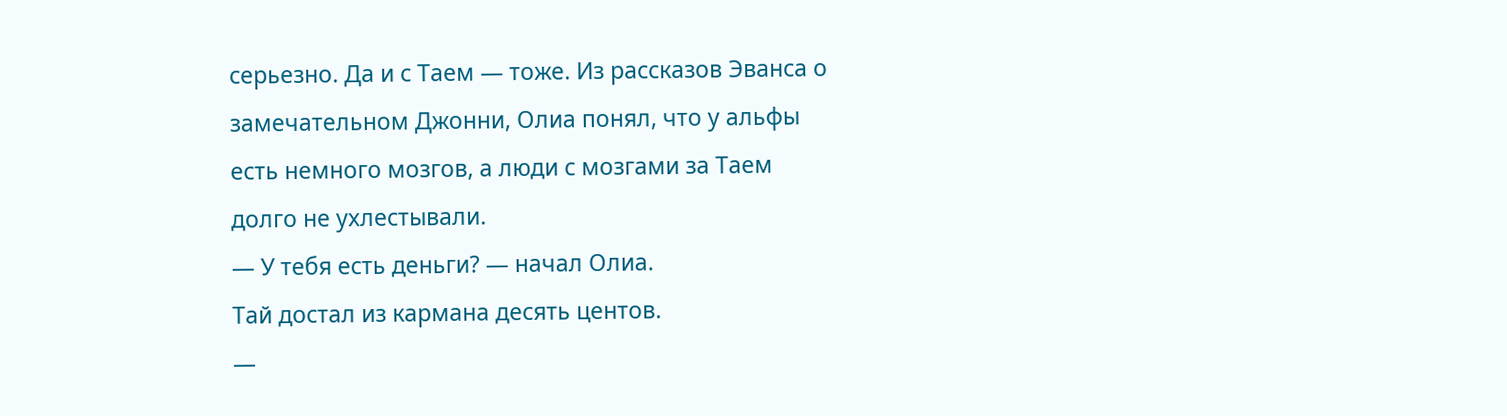серьезно. Да и с Таем — тоже. Из рассказов Эванса о замечательном Джонни, Олиа понял, что у альфы есть немного мозгов, а люди с мозгами за Таем долго не ухлестывали.
— У тебя есть деньги? — начал Олиа.
Тай достал из кармана десять центов.
—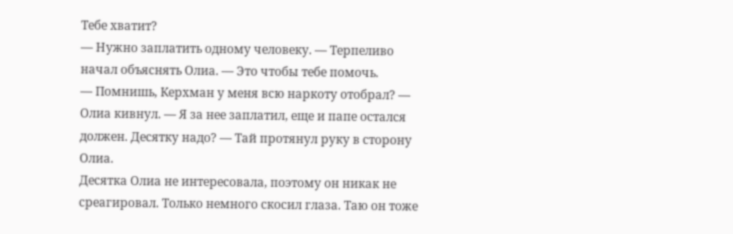Тебе хватит?
— Нужно заплатить одному человеку. — Терпеливо начал объяснять Олиа. — Это чтобы тебе помочь.
— Помнишь, Керхман у меня всю наркоту отобрал? — Олиа кивнул. — Я за нее заплатил, еще и папе остался должен. Десятку надо? — Тай протянул руку в сторону Олиа.
Десятка Олиа не интересовала, поэтому он никак не среагировал. Только немного скосил глаза. Таю он тоже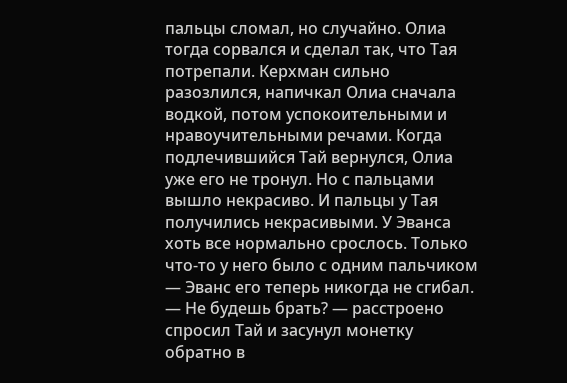пальцы сломал, но случайно. Олиа тогда сорвался и сделал так, что Тая потрепали. Керхман сильно разозлился, напичкал Олиа сначала водкой, потом успокоительными и нравоучительными речами. Когда подлечившийся Тай вернулся, Олиа уже его не тронул. Но с пальцами вышло некрасиво. И пальцы у Тая получились некрасивыми. У Эванса хоть все нормально срослось. Только что-то у него было с одним пальчиком — Эванс его теперь никогда не сгибал.
— Не будешь брать? — расстроено спросил Тай и засунул монетку обратно в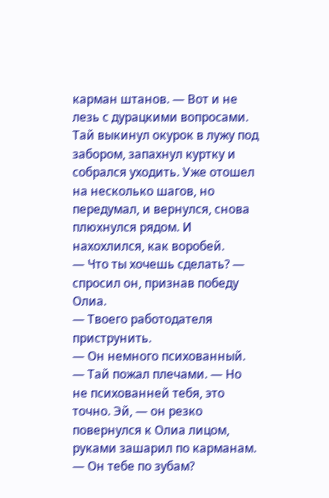карман штанов. — Вот и не лезь с дурацкими вопросами.
Тай выкинул окурок в лужу под забором, запахнул куртку и собрался уходить. Уже отошел на несколько шагов, но передумал, и вернулся, снова плюхнулся рядом. И нахохлился, как воробей.
— Что ты хочешь сделать? — спросил он, признав победу Олиа.
— Твоего работодателя приструнить.
— Он немного психованный. — Тай пожал плечами. — Но не психованней тебя, это точно. Эй, — он резко повернулся к Олиа лицом, руками зашарил по карманам. — Он тебе по зубам?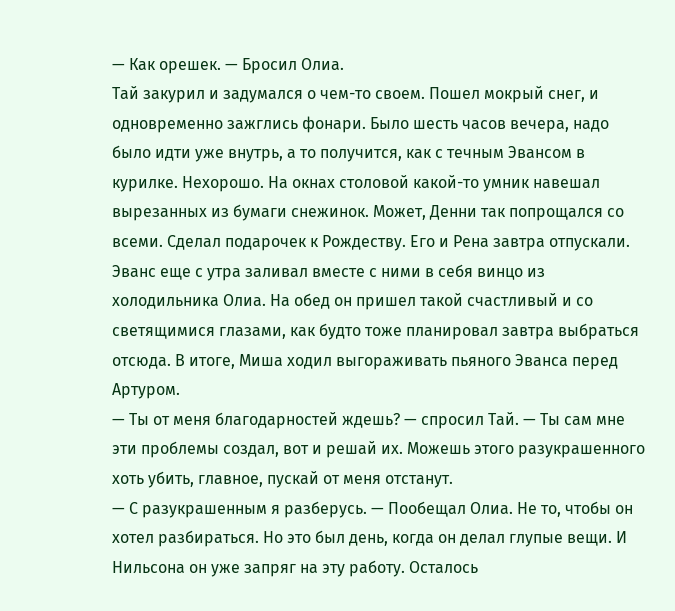— Как орешек. — Бросил Олиа.
Тай закурил и задумался о чем-то своем. Пошел мокрый снег, и одновременно зажглись фонари. Было шесть часов вечера, надо было идти уже внутрь, а то получится, как с течным Эвансом в курилке. Нехорошо. На окнах столовой какой-то умник навешал вырезанных из бумаги снежинок. Может, Денни так попрощался со всеми. Сделал подарочек к Рождеству. Его и Рена завтра отпускали. Эванс еще с утра заливал вместе с ними в себя винцо из холодильника Олиа. На обед он пришел такой счастливый и со светящимися глазами, как будто тоже планировал завтра выбраться отсюда. В итоге, Миша ходил выгораживать пьяного Эванса перед Артуром.
— Ты от меня благодарностей ждешь? — спросил Тай. — Ты сам мне эти проблемы создал, вот и решай их. Можешь этого разукрашенного хоть убить, главное, пускай от меня отстанут.
— С разукрашенным я разберусь. — Пообещал Олиа. Не то, чтобы он хотел разбираться. Но это был день, когда он делал глупые вещи. И Нильсона он уже запряг на эту работу. Осталось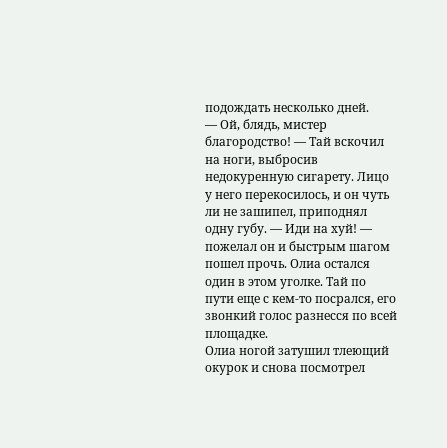подождать несколько дней.
— Ой, блядь, мистер благородство! — Тай вскочил на ноги, выбросив недокуренную сигарету. Лицо у него перекосилось, и он чуть ли не зашипел, приподнял одну губу. — Иди на хуй! — пожелал он и быстрым шагом пошел прочь. Олиа остался один в этом уголке. Тай по пути еще с кем-то посрался, его звонкий голос разнесся по всей площадке.
Олиа ногой затушил тлеющий окурок и снова посмотрел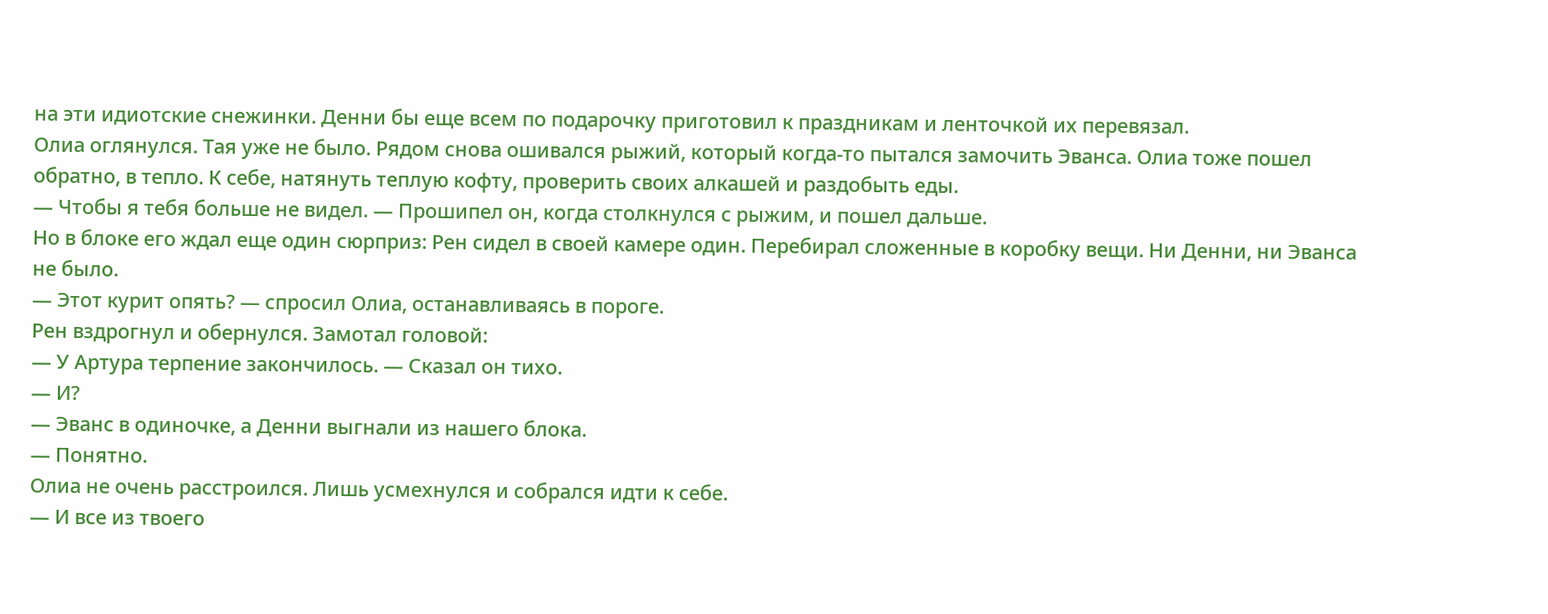на эти идиотские снежинки. Денни бы еще всем по подарочку приготовил к праздникам и ленточкой их перевязал.
Олиа оглянулся. Тая уже не было. Рядом снова ошивался рыжий, который когда-то пытался замочить Эванса. Олиа тоже пошел обратно, в тепло. К себе, натянуть теплую кофту, проверить своих алкашей и раздобыть еды.
— Чтобы я тебя больше не видел. — Прошипел он, когда столкнулся с рыжим, и пошел дальше.
Но в блоке его ждал еще один сюрприз: Рен сидел в своей камере один. Перебирал сложенные в коробку вещи. Ни Денни, ни Эванса не было.
— Этот курит опять? — спросил Олиа, останавливаясь в пороге.
Рен вздрогнул и обернулся. Замотал головой:
— У Артура терпение закончилось. — Сказал он тихо.
— И?
— Эванс в одиночке, а Денни выгнали из нашего блока.
— Понятно.
Олиа не очень расстроился. Лишь усмехнулся и собрался идти к себе.
— И все из твоего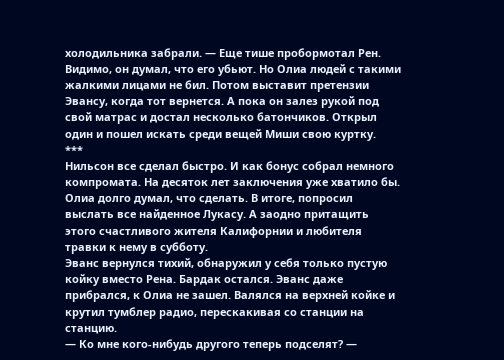холодильника забрали. — Еще тише пробормотал Рен.
Видимо, он думал, что его убьют. Но Олиа людей с такими жалкими лицами не бил. Потом выставит претензии Эвансу, когда тот вернется. А пока он залез рукой под свой матрас и достал несколько батончиков. Открыл один и пошел искать среди вещей Миши свою куртку.
***
Нильсон все сделал быстро. И как бонус собрал немного компромата. На десяток лет заключения уже хватило бы. Олиа долго думал, что сделать. В итоге, попросил выслать все найденное Лукасу. А заодно притащить этого счастливого жителя Калифорнии и любителя травки к нему в субботу.
Эванс вернулся тихий, обнаружил у себя только пустую койку вместо Рена. Бардак остался. Эванс даже прибрался, к Олиа не зашел. Валялся на верхней койке и крутил тумблер радио, перескакивая со станции на станцию.
— Ко мне кого-нибудь другого теперь подселят? —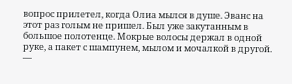вопрос прилетел, когда Олиа мылся в душе. Эванс на этот раз голым не пришел. Был уже закутанным в большое полотенце. Мокрые волосы держал в одной руке, а пакет с шампунем, мылом и мочалкой в другой.
—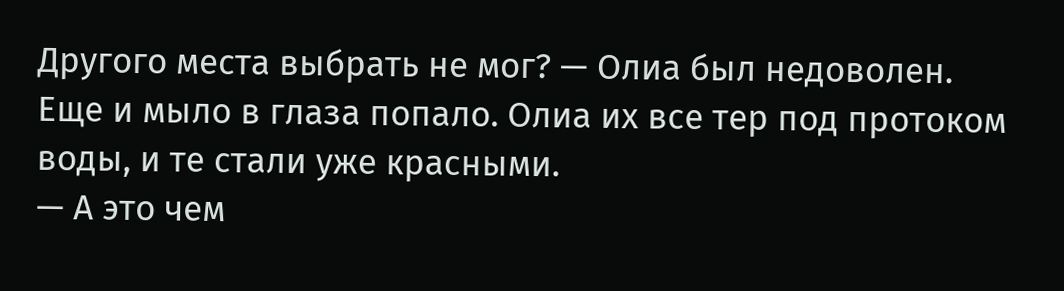Другого места выбрать не мог? — Олиа был недоволен. Еще и мыло в глаза попало. Олиа их все тер под протоком воды, и те стали уже красными.
— А это чем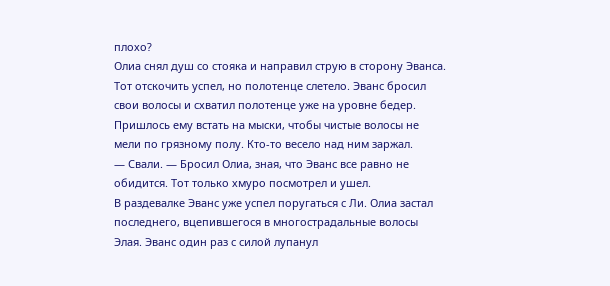плохо?
Олиа снял душ со стояка и направил струю в сторону Эванса. Тот отскочить успел, но полотенце слетело. Эванс бросил свои волосы и схватил полотенце уже на уровне бедер. Пришлось ему встать на мыски, чтобы чистые волосы не мели по грязному полу. Кто-то весело над ним заржал.
— Свали. — Бросил Олиа, зная, что Эванс все равно не обидится. Тот только хмуро посмотрел и ушел.
В раздевалке Эванс уже успел поругаться с Ли. Олиа застал последнего, вцепившегося в многострадальные волосы Элая. Эванс один раз с силой лупанул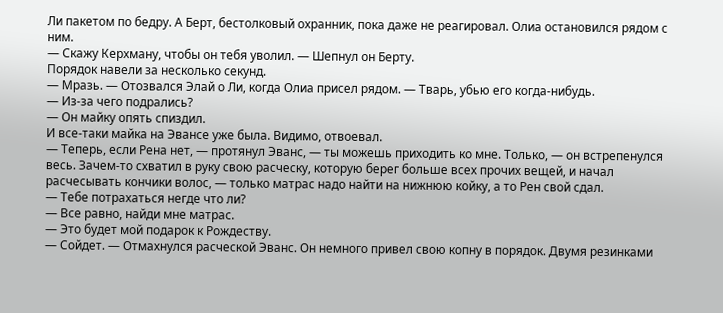Ли пакетом по бедру. А Берт, бестолковый охранник, пока даже не реагировал. Олиа остановился рядом с ним.
— Скажу Керхману, чтобы он тебя уволил. — Шепнул он Берту.
Порядок навели за несколько секунд.
— Мразь. — Отозвался Элай о Ли, когда Олиа присел рядом. — Тварь, убью его когда-нибудь.
— Из-за чего подрались?
— Он майку опять спиздил.
И все-таки майка на Эвансе уже была. Видимо, отвоевал.
— Теперь, если Рена нет, — протянул Эванс, — ты можешь приходить ко мне. Только, — он встрепенулся весь. Зачем-то схватил в руку свою расческу, которую берег больше всех прочих вещей, и начал расчесывать кончики волос, — только матрас надо найти на нижнюю койку, а то Рен свой сдал.
— Тебе потрахаться негде что ли?
— Все равно, найди мне матрас.
— Это будет мой подарок к Рождеству.
— Сойдет. — Отмахнулся расческой Эванс. Он немного привел свою копну в порядок. Двумя резинками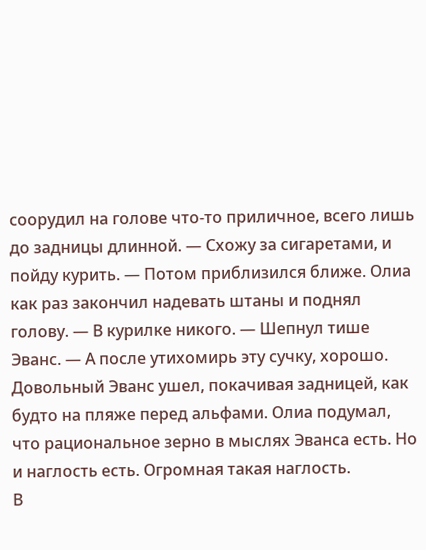соорудил на голове что-то приличное, всего лишь до задницы длинной. — Схожу за сигаретами, и пойду курить. — Потом приблизился ближе. Олиа как раз закончил надевать штаны и поднял голову. — В курилке никого. — Шепнул тише Эванс. — А после утихомирь эту сучку, хорошо.
Довольный Эванс ушел, покачивая задницей, как будто на пляже перед альфами. Олиа подумал, что рациональное зерно в мыслях Эванса есть. Но и наглость есть. Огромная такая наглость.
В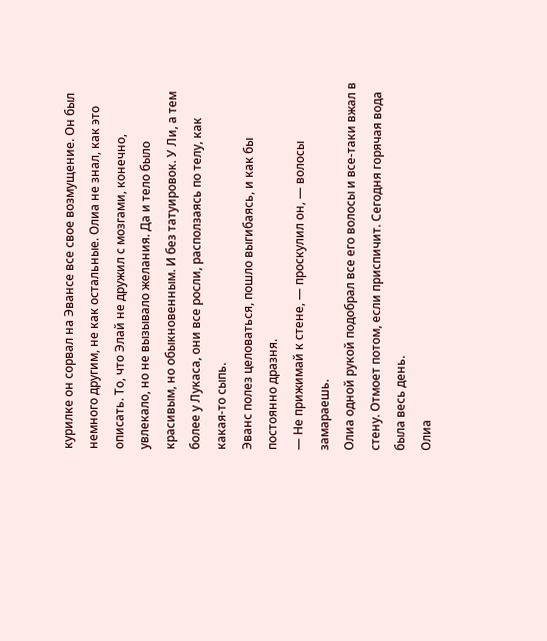курилке он сорвал на Эвансе все свое возмущение. Он был немного другим, не как остальные. Олиа не знал, как это описать. То, что Элай не дружил с мозгами, конечно, увлекало, но не вызывало желания. Да и тело было красивым, но обыкновенным. И без татуировок. У Ли, а тем более у Лукаса, они все росли, расползаясь по телу, как какая-то сыпь.
Эванс полез целоваться, пошло выгибаясь, и как бы постоянно дразня.
— Не прижимай к стене, — проскулил он, — волосы замараешь.
Олиа одной рукой подобрал все его волосы и все-таки вжал в стену. Отмоет потом, если приспичит. Сегодня горячая вода была весь день.
Олиа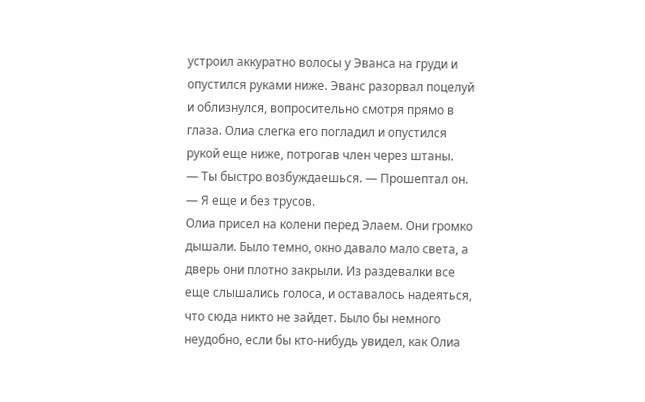устроил аккуратно волосы у Эванса на груди и опустился руками ниже. Эванс разорвал поцелуй и облизнулся, вопросительно смотря прямо в глаза. Олиа слегка его погладил и опустился рукой еще ниже, потрогав член через штаны.
— Ты быстро возбуждаешься. — Прошептал он.
— Я еще и без трусов.
Олиа присел на колени перед Элаем. Они громко дышали. Было темно, окно давало мало света, а дверь они плотно закрыли. Из раздевалки все еще слышались голоса, и оставалось надеяться, что сюда никто не зайдет. Было бы немного неудобно, если бы кто-нибудь увидел, как Олиа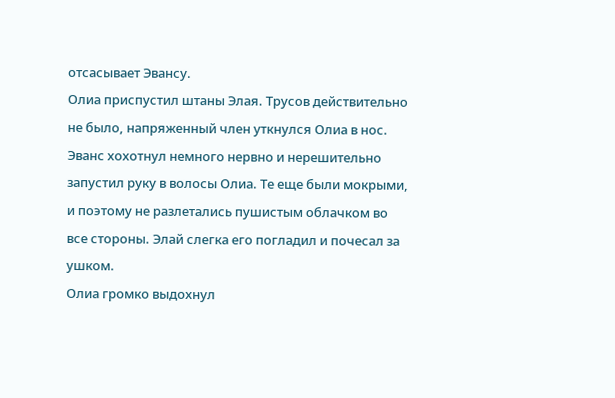отсасывает Эвансу.
Олиа приспустил штаны Элая. Трусов действительно не было, напряженный член уткнулся Олиа в нос. Эванс хохотнул немного нервно и нерешительно запустил руку в волосы Олиа. Те еще были мокрыми, и поэтому не разлетались пушистым облачком во все стороны. Элай слегка его погладил и почесал за ушком.
Олиа громко выдохнул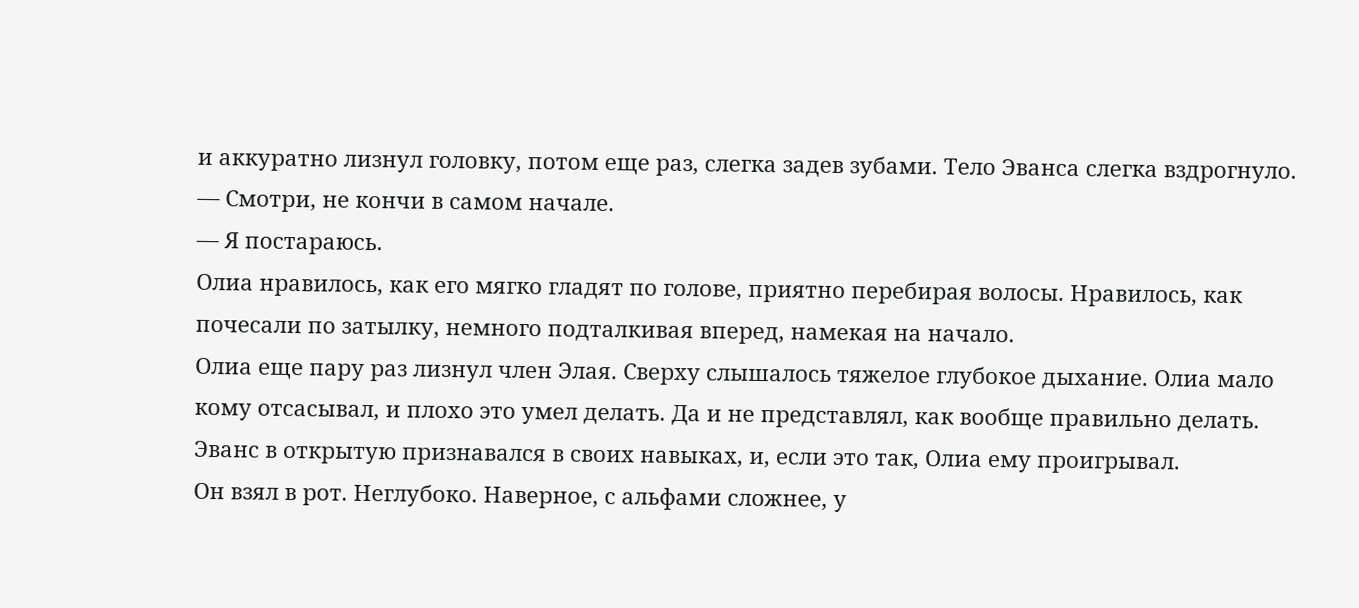и аккуратно лизнул головку, потом еще раз, слегка задев зубами. Тело Эванса слегка вздрогнуло.
— Смотри, не кончи в самом начале.
— Я постараюсь.
Олиа нравилось, как его мягко гладят по голове, приятно перебирая волосы. Нравилось, как почесали по затылку, немного подталкивая вперед, намекая на начало.
Олиа еще пару раз лизнул член Элая. Сверху слышалось тяжелое глубокое дыхание. Олиа мало кому отсасывал, и плохо это умел делать. Да и не представлял, как вообще правильно делать. Эванс в открытую признавался в своих навыках, и, если это так, Олиа ему проигрывал.
Он взял в рот. Неглубоко. Наверное, с альфами сложнее, у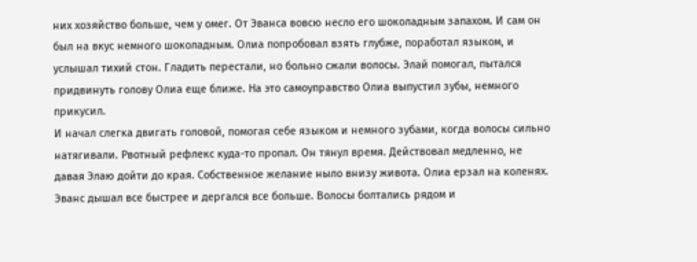них хозяйство больше, чем у омег. От Эванса вовсю несло его шоколадным запахом. И сам он был на вкус немного шоколадным. Олиа попробовал взять глубже, поработал языком, и услышал тихий стон. Гладить перестали, но больно сжали волосы. Элай помогал, пытался придвинуть голову Олиа еще ближе. На это самоуправство Олиа выпустил зубы, немного прикусил.
И начал слегка двигать головой, помогая себе языком и немного зубами, когда волосы сильно натягивали. Рвотный рефлекс куда-то пропал. Он тянул время. Действовал медленно, не давая Элаю дойти до края. Собственное желание ныло внизу живота. Олиа ерзал на коленях.
Эванс дышал все быстрее и дергался все больше. Волосы болтались рядом и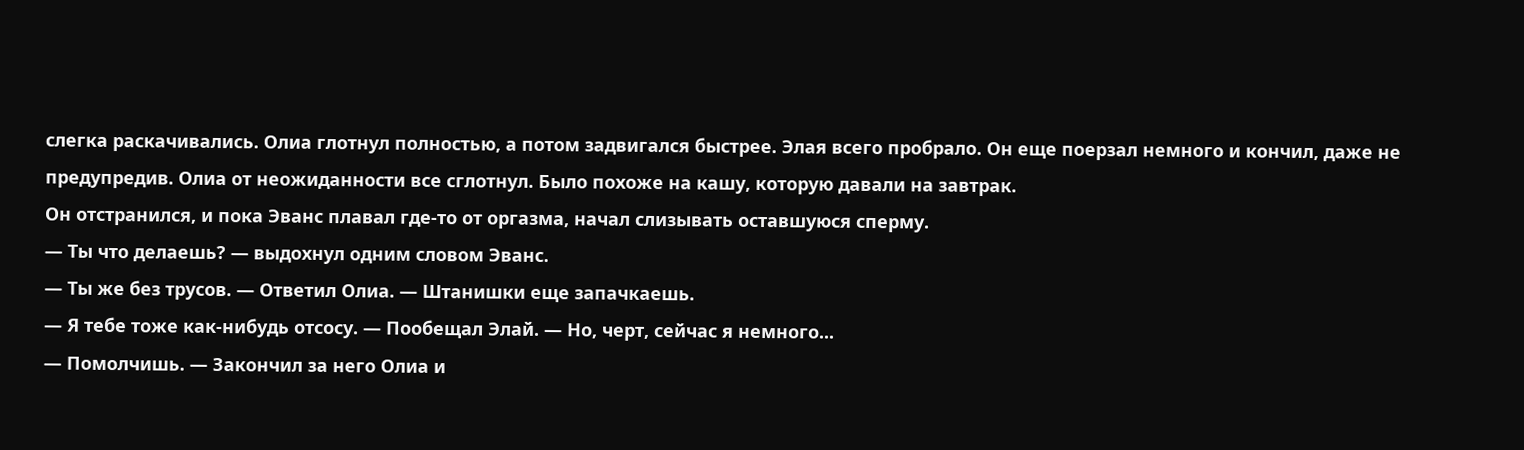слегка раскачивались. Олиа глотнул полностью, а потом задвигался быстрее. Элая всего пробрало. Он еще поерзал немного и кончил, даже не предупредив. Олиа от неожиданности все сглотнул. Было похоже на кашу, которую давали на завтрак.
Он отстранился, и пока Эванс плавал где-то от оргазма, начал слизывать оставшуюся сперму.
— Ты что делаешь? — выдохнул одним словом Эванс.
— Ты же без трусов. — Ответил Олиа. — Штанишки еще запачкаешь.
— Я тебе тоже как-нибудь отсосу. — Пообещал Элай. — Но, черт, сейчас я немного...
— Помолчишь. — Закончил за него Олиа и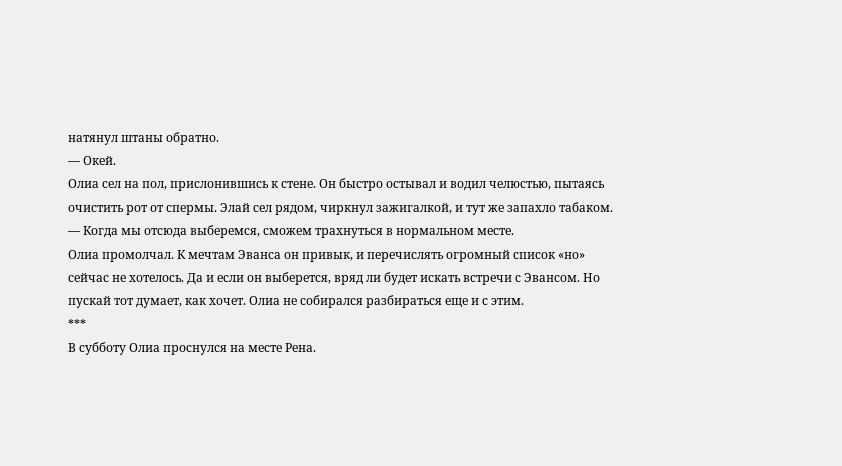натянул штаны обратно.
— Окей.
Олиа сел на пол, прислонившись к стене. Он быстро остывал и водил челюстью, пытаясь очистить рот от спермы. Элай сел рядом, чиркнул зажигалкой, и тут же запахло табаком.
— Когда мы отсюда выберемся, сможем трахнуться в нормальном месте.
Олиа промолчал. К мечтам Эванса он привык, и перечислять огромный список «но» сейчас не хотелось. Да и если он выберется, вряд ли будет искать встречи с Эвансом. Но пускай тот думает, как хочет. Олиа не собирался разбираться еще и с этим.
***
В субботу Олиа проснулся на месте Рена.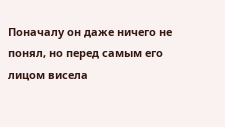Поначалу он даже ничего не понял, но перед самым его лицом висела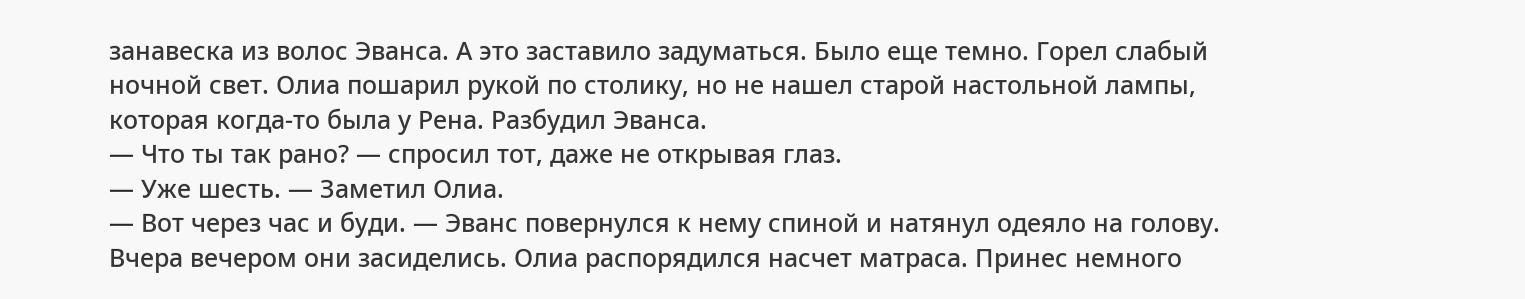занавеска из волос Эванса. А это заставило задуматься. Было еще темно. Горел слабый ночной свет. Олиа пошарил рукой по столику, но не нашел старой настольной лампы, которая когда-то была у Рена. Разбудил Эванса.
— Что ты так рано? — спросил тот, даже не открывая глаз.
— Уже шесть. — Заметил Олиа.
— Вот через час и буди. — Эванс повернулся к нему спиной и натянул одеяло на голову.
Вчера вечером они засиделись. Олиа распорядился насчет матраса. Принес немного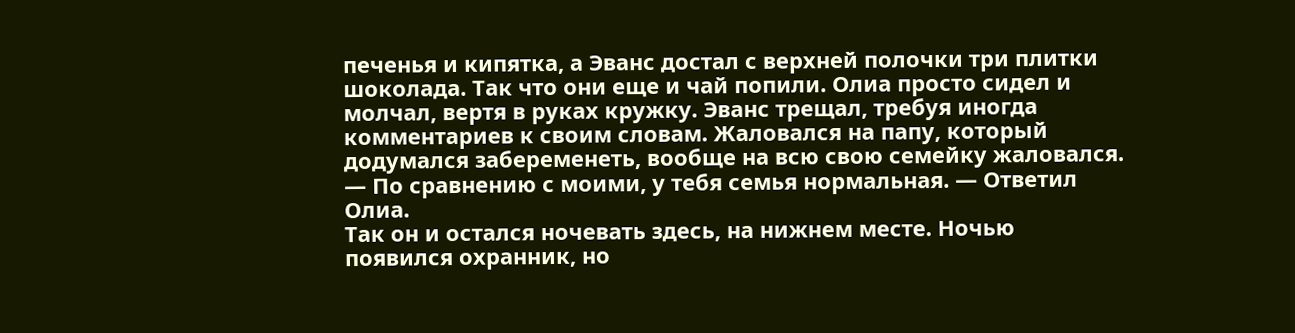печенья и кипятка, а Эванс достал с верхней полочки три плитки шоколада. Так что они еще и чай попили. Олиа просто сидел и молчал, вертя в руках кружку. Эванс трещал, требуя иногда комментариев к своим словам. Жаловался на папу, который додумался забеременеть, вообще на всю свою семейку жаловался.
— По сравнению с моими, у тебя семья нормальная. — Ответил Олиа.
Так он и остался ночевать здесь, на нижнем месте. Ночью появился охранник, но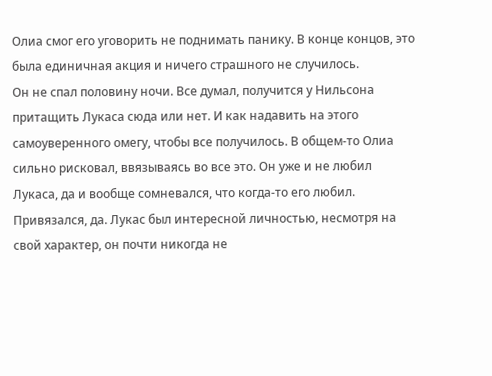Олиа смог его уговорить не поднимать панику. В конце концов, это была единичная акция и ничего страшного не случилось.
Он не спал половину ночи. Все думал, получится у Нильсона притащить Лукаса сюда или нет. И как надавить на этого самоуверенного омегу, чтобы все получилось. В общем-то Олиа сильно рисковал, ввязываясь во все это. Он уже и не любил Лукаса, да и вообще сомневался, что когда-то его любил. Привязался, да. Лукас был интересной личностью, несмотря на свой характер, он почти никогда не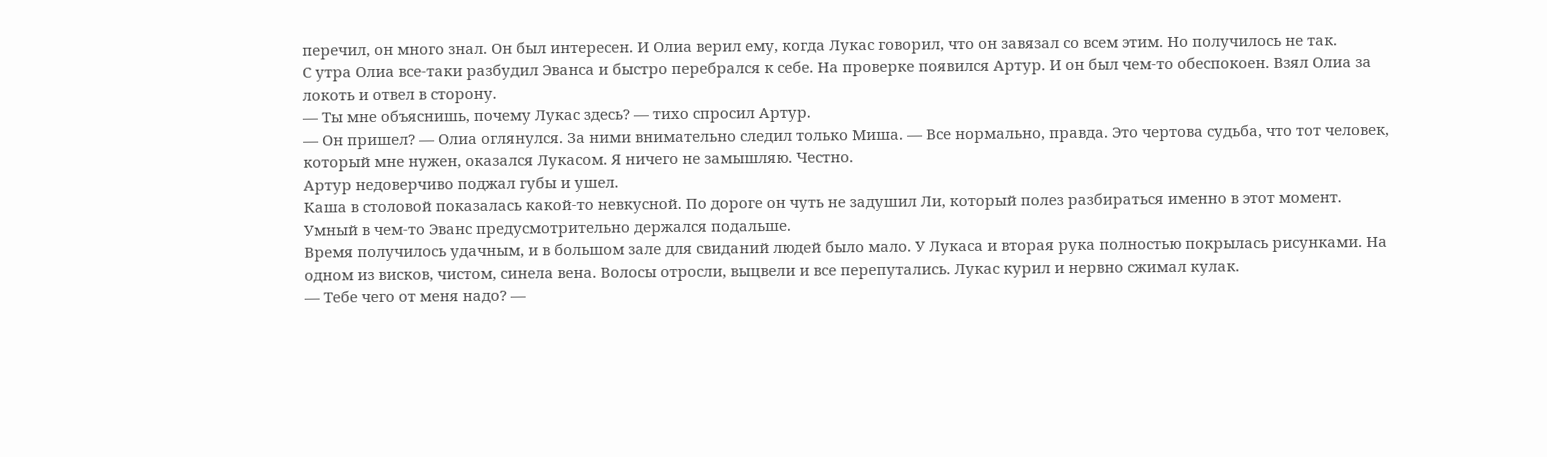перечил, он много знал. Он был интересен. И Олиа верил ему, когда Лукас говорил, что он завязал со всем этим. Но получилось не так.
С утра Олиа все-таки разбудил Эванса и быстро перебрался к себе. На проверке появился Артур. И он был чем-то обеспокоен. Взял Олиа за локоть и отвел в сторону.
— Ты мне объяснишь, почему Лукас здесь? — тихо спросил Артур.
— Он пришел? — Олиа оглянулся. За ними внимательно следил только Миша. — Все нормально, правда. Это чертова судьба, что тот человек, который мне нужен, оказался Лукасом. Я ничего не замышляю. Честно.
Артур недоверчиво поджал губы и ушел.
Каша в столовой показалась какой-то невкусной. По дороге он чуть не задушил Ли, который полез разбираться именно в этот момент. Умный в чем-то Эванс предусмотрительно держался подальше.
Время получилось удачным, и в большом зале для свиданий людей было мало. У Лукаса и вторая рука полностью покрылась рисунками. На одном из висков, чистом, синела вена. Волосы отросли, выцвели и все перепутались. Лукас курил и нервно сжимал кулак.
— Тебе чего от меня надо? —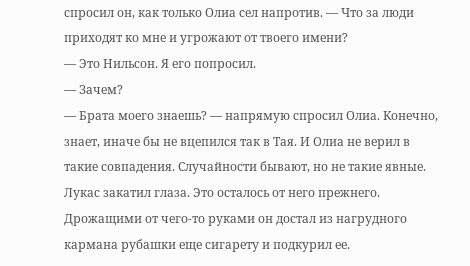спросил он, как только Олиа сел напротив. — Что за люди приходят ко мне и угрожают от твоего имени?
— Это Нильсон. Я его попросил.
— Зачем?
— Брата моего знаешь? — напрямую спросил Олиа. Конечно, знает, иначе бы не вцепился так в Тая. И Олиа не верил в такие совпадения. Случайности бывают, но не такие явные.
Лукас закатил глаза. Это осталось от него прежнего. Дрожащими от чего-то руками он достал из нагрудного кармана рубашки еще сигарету и подкурил ее.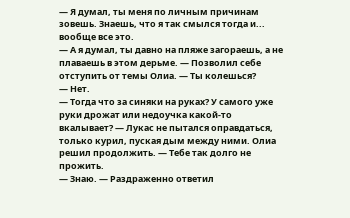— Я думал, ты меня по личным причинам зовешь. Знаешь, что я так смылся тогда и... вообще все это.
— А я думал, ты давно на пляже загораешь, а не плаваешь в этом дерьме. — Позволил себе отступить от темы Олиа. — Ты колешься?
— Нет.
— Тогда что за синяки на руках? У самого уже руки дрожат или недоучка какой-то вкалывает? — Лукас не пытался оправдаться, только курил, пуская дым между ними. Олиа решил продолжить. — Тебе так долго не прожить.
— Знаю. — Раздраженно ответил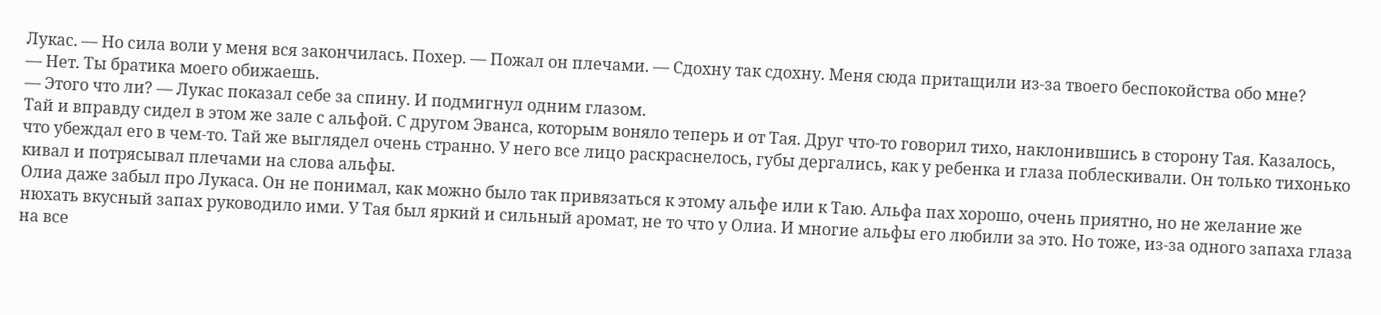Лукас. — Но сила воли у меня вся закончилась. Похер. — Пожал он плечами. — Сдохну так сдохну. Меня сюда притащили из-за твоего беспокойства обо мне?
— Нет. Ты братика моего обижаешь.
— Этого что ли? — Лукас показал себе за спину. И подмигнул одним глазом.
Тай и вправду сидел в этом же зале с альфой. С другом Эванса, которым воняло теперь и от Тая. Друг что-то говорил тихо, наклонившись в сторону Тая. Казалось, что убеждал его в чем-то. Тай же выглядел очень странно. У него все лицо раскраснелось, губы дергались, как у ребенка и глаза поблескивали. Он только тихонько кивал и потрясывал плечами на слова альфы.
Олиа даже забыл про Лукаса. Он не понимал, как можно было так привязаться к этому альфе или к Таю. Альфа пах хорошо, очень приятно, но не желание же нюхать вкусный запах руководило ими. У Тая был яркий и сильный аромат, не то что у Олиа. И многие альфы его любили за это. Но тоже, из-за одного запаха глаза на все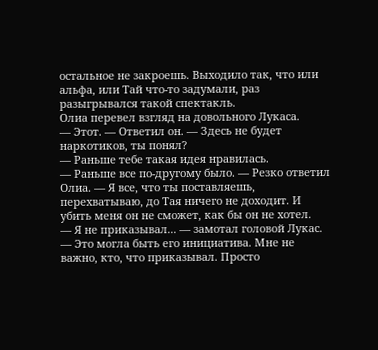остальное не закроешь. Выходило так, что или альфа, или Тай что-то задумали, раз разыгрывался такой спектакль.
Олиа перевел взгляд на довольного Лукаса.
— Этот. — Ответил он. — Здесь не будет наркотиков, ты понял?
— Раньше тебе такая идея нравилась.
— Раньше все по-другому было. — Резко ответил Олиа. — Я все, что ты поставляешь, перехватываю, до Тая ничего не доходит. И убить меня он не сможет, как бы он не хотел.
— Я не приказывал... — замотал головой Лукас.
— Это могла быть его инициатива. Мне не важно, кто, что приказывал. Просто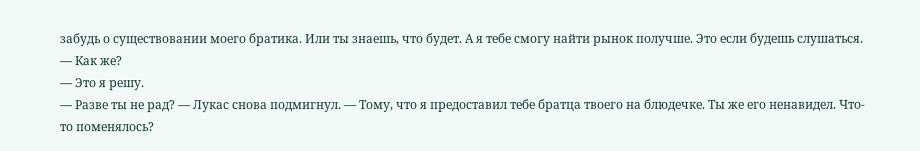забудь о существовании моего братика. Или ты знаешь, что будет. А я тебе смогу найти рынок получше. Это если будешь слушаться.
— Как же?
— Это я решу.
— Разве ты не рад? — Лукас снова подмигнул. — Тому, что я предоставил тебе братца твоего на блюдечке. Ты же его ненавидел. Что-то поменялось?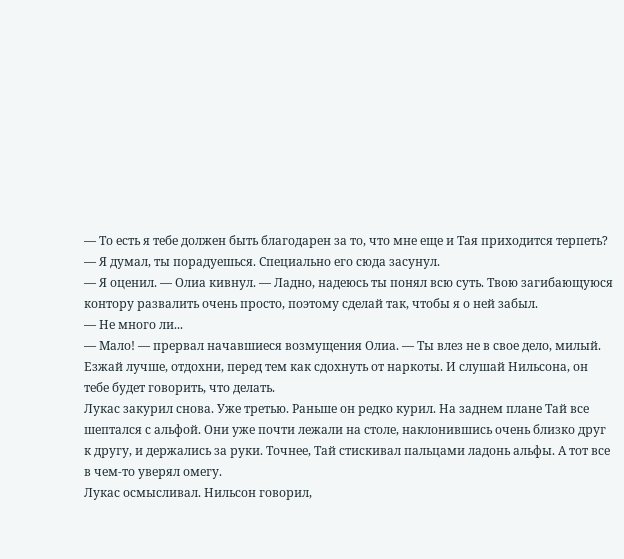— То есть я тебе должен быть благодарен за то, что мне еще и Тая приходится терпеть?
— Я думал, ты порадуешься. Специально его сюда засунул.
— Я оценил. — Олиа кивнул. — Ладно, надеюсь ты понял всю суть. Твою загибающуюся контору развалить очень просто, поэтому сделай так, чтобы я о ней забыл.
— Не много ли...
— Мало! — прервал начавшиеся возмущения Олиа. — Ты влез не в свое дело, милый. Езжай лучше, отдохни, перед тем как сдохнуть от наркоты. И слушай Нильсона, он тебе будет говорить, что делать.
Лукас закурил снова. Уже третью. Раньше он редко курил. На заднем плане Тай все шептался с альфой. Они уже почти лежали на столе, наклонившись очень близко друг к другу, и держались за руки. Точнее, Тай стискивал пальцами ладонь альфы. А тот все в чем-то уверял омегу.
Лукас осмысливал. Нильсон говорил,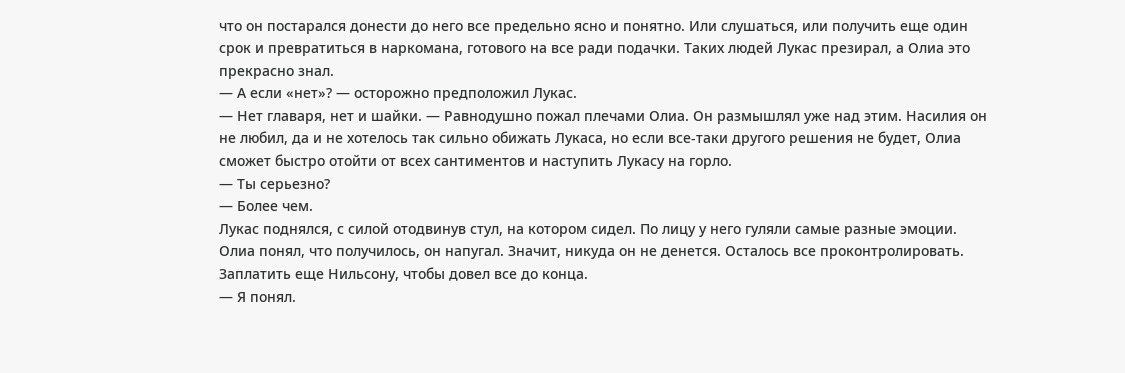что он постарался донести до него все предельно ясно и понятно. Или слушаться, или получить еще один срок и превратиться в наркомана, готового на все ради подачки. Таких людей Лукас презирал, а Олиа это прекрасно знал.
— А если «нет»? — осторожно предположил Лукас.
— Нет главаря, нет и шайки. — Равнодушно пожал плечами Олиа. Он размышлял уже над этим. Насилия он не любил, да и не хотелось так сильно обижать Лукаса, но если все-таки другого решения не будет, Олиа сможет быстро отойти от всех сантиментов и наступить Лукасу на горло.
— Ты серьезно?
— Более чем.
Лукас поднялся, с силой отодвинув стул, на котором сидел. По лицу у него гуляли самые разные эмоции. Олиа понял, что получилось, он напугал. Значит, никуда он не денется. Осталось все проконтролировать. Заплатить еще Нильсону, чтобы довел все до конца.
— Я понял.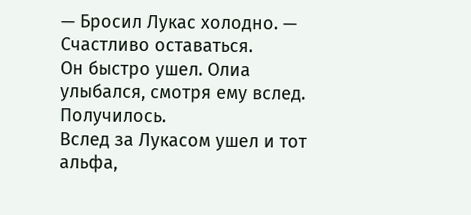— Бросил Лукас холодно. — Счастливо оставаться.
Он быстро ушел. Олиа улыбался, смотря ему вслед. Получилось.
Вслед за Лукасом ушел и тот альфа,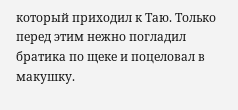который приходил к Таю. Только перед этим нежно погладил братика по щеке и поцеловал в макушку.